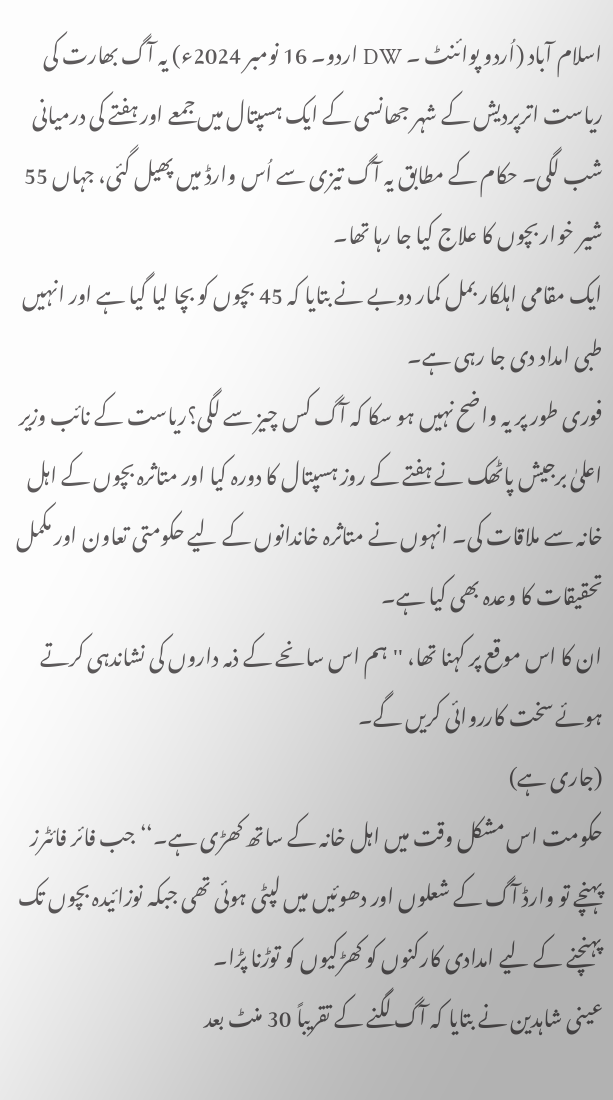اسلام آباد (اُردو پوائنٹ ۔ DW اردو۔ 16 نومبر 2024ء) یہ آگ بھارت کی ریاست اترپردیش کے شہر جھانسی کے ایک ہسپتال میں جمعے اور ہفتے کی درمیانی شب لگی۔ حکام کے مطابق یہ آگ تیزی سے اُس وارڈ میں پھیل گئی، جہاں 55 شیر خوار بچوں کا علاج کیا جا رہا تھا۔
ایک مقامی اہلکار بمل کمار دوبے نے بتایا کہ 45 بچوں کو بچا لیا گیا ہے اور انہیں طبی امداد دی جا رہی ہے۔
فوری طور پر یہ واضح نہیں ہو سکا کہ آگ کس چیز سے لگی؟ریاست کے نائب وزیر اعلیٰ برجیش پاٹھک نے ہفتے کے روز ہسپتال کا دورہ کیا اور متاثرہ بچوں کے اہل خانہ سے ملاقات کی۔ انہوں نے متاثرہ خاندانوں کے لیے حکومتی تعاون اور مکمل تحقیقات کا وعدہ بھی کیا ہے۔
ان کا اس موقع پر کہنا تھا، ''ہم اس سانحے کے ذمہ داروں کی نشاندہی کرتے ہوئے سخت کارروائی کریں گے۔
(جاری ہے)
حکومت اس مشکل وقت میں اہل خانہ کے ساتھ کھڑی ہے۔‘‘جب فائر فائٹرز پہنچے تو وارڈ آگ کے شعلوں اور دھوئیں میں لپٹی ہوئی تھی جبکہ نوزائیدہ بچوں تک پہنچنے کے لیے امدادی کارکنوں کو کھڑکیوں کو توڑنا پڑا۔
عینی شاہدین نے بتایا کہ آگ لگنے کے تقریباً 30 منٹ بعد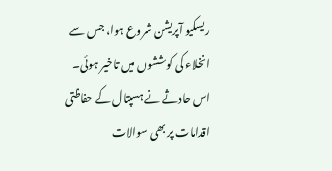ریسکیو آپریشن شروع ہوا، جس سے انخلاء کی کوششوں میں تاخیر ہوئی۔
اس حادثے نے ہسپتال کے حفاظتی اقدامات پر بھی سوالات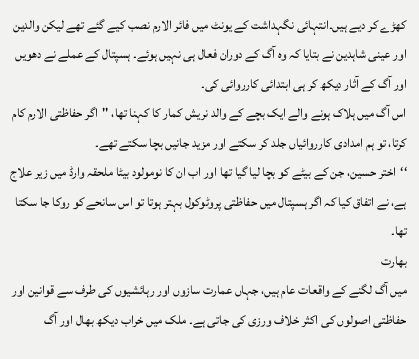کھڑے کر دیے ہیں۔انتہائی نگہداشت کے یونٹ میں فائر الارم نصب کیے گئے تھے لیکن والدین اور عینی شاہدین نے بتایا کہ وہ آگ کے دوران فعال ہی نہیں ہوئے۔ ہسپتال کے عملے نے دھویں اور آگ کے آثار دیکھ کر ہی ابتدائی کارروائی کی۔
اس آگ میں ہلاک ہونے والے ایک بچے کے والد نریش کمار کا کہنا تھا، ''اگر حفاظتی الارم کام کرتا، تو ہم امدادی کارروائیاں جلد کر سکتے اور مزید جانیں بچا سکتے تھے۔
‘‘اختر حسین، جن کے بیٹے کو بچا لیا گیا تھا اور اب ان کا نومولود بیٹا ملحقہ وارڈ میں زیر علاج ہے، نے اتفاق کیا کہ اگر ہسپتال میں حفاظتی پروٹوکول بہتر ہوتا تو اس سانحے کو روکا جا سکتا تھا۔
بھارت
میں آگ لگنے کے واقعات عام ہیں، جہاں عمارت سازوں اور رہائشیوں کی طرف سے قوانین اور حفاظتی اصولوں کی اکثر خلاف ورزی کی جاتی ہے۔ ملک میں خراب دیکھ بھال اور آگ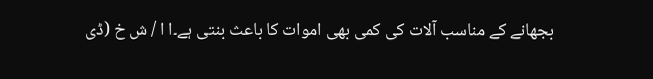بجھانے کے مناسب آلات کی کمی بھی اموات کا باعث بنتی ہے۔ا ا / ش خ (ڈی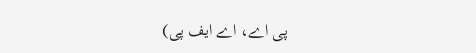پی اے، اے ایف پی)